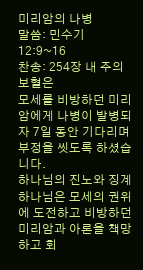미리암의 나병
말씀: 민수기 12:9~16
찬송: 254장 내 주의 보혈은
모세를 비방하던 미리암에게 나병이 발병되자 7일 동안 기다리며 부정을 씻도록 하셨습니다.
하나님의 진노와 징계
하나님은 모세의 권위에 도전하고 비방하던 미리암과 아론을 책망하고 회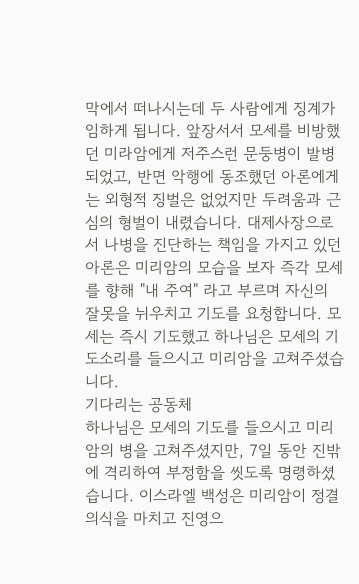막에서 떠나시는데 두 사람에게 징계가 임하게 됩니다. 앞장서서 모세를 비방했던 미라암에게 저주스런 문둥병이 발병되었고, 반면 악행에 동조했던 아론에게는 외형적 징벌은 없었지만 두려움과 근심의 형벌이 내렸습니다. 대제사장으로서 나병을 진단하는 책임을 가지고 있던 아론은 미리암의 모습을 보자 즉각 모세를 향해 "내 주여" 라고 부르며 자신의 잘못을 뉘우치고 기도를 요청합니다. 모세는 즉시 기도했고 하나님은 모세의 기도소리를 들으시고 미리암을 고쳐주셨습니다.
기다리는 공동체
하나님은 모세의 기도를 들으시고 미리암의 병을 고쳐주셨지만, 7일 동안 진밖에 격리하여 부정함을 씻도록 명령하셨습니다. 이스라엘 백성은 미리암이 정결의식을 마치고 진영으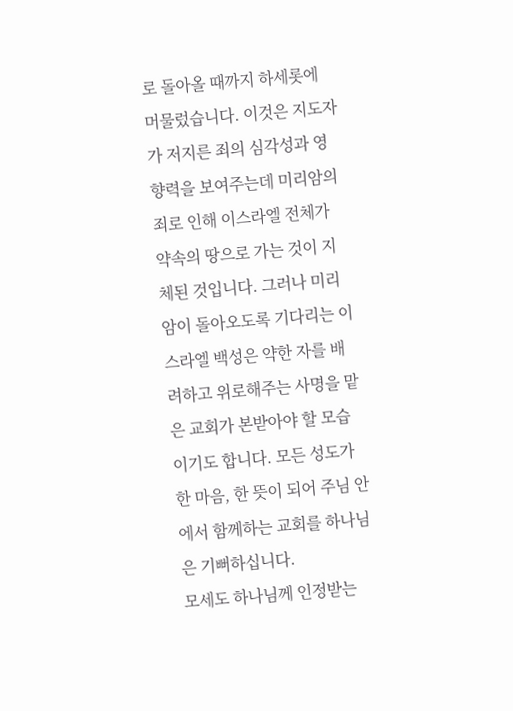로 돌아올 때까지 하세롯에 머물렀습니다. 이것은 지도자가 저지른 죄의 심각성과 영향력을 보여주는데 미리암의 죄로 인해 이스라엘 전체가 약속의 땅으로 가는 것이 지체된 것입니다. 그러나 미리암이 돌아오도록 기다리는 이스라엘 백성은 약한 자를 배려하고 위로해주는 사명을 맡은 교회가 본받아야 할 모습이기도 합니다. 모든 성도가 한 마음, 한 뜻이 되어 주님 안에서 함께하는 교회를 하나님은 기뻐하십니다.
모세도 하나님께 인정받는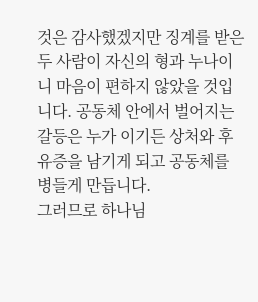것은 감사했겠지만 징계를 받은 두 사람이 자신의 형과 누나이니 마음이 편하지 않았을 것입니다. 공동체 안에서 벌어지는 갈등은 누가 이기든 상처와 후유증을 남기게 되고 공동체를 병들게 만듭니다.
그러므로 하나님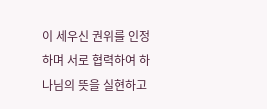이 세우신 권위를 인정하며 서로 협력하여 하나님의 뜻을 실현하고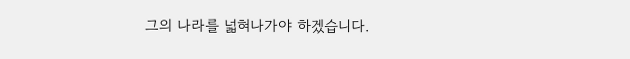그의 나라를 넓혀나가야 하겠습니다.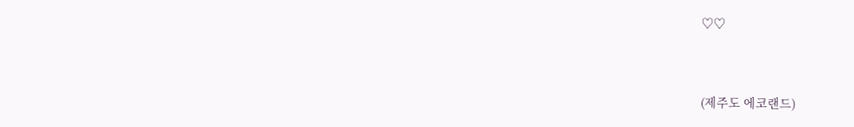♡♡


(제주도 에코랜드)